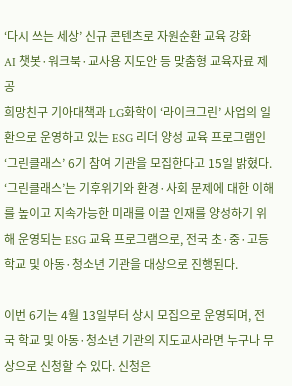‘다시 쓰는 세상’ 신규 콘텐츠로 자원순환 교육 강화
AI 챗봇·워크북·교사용 지도안 등 맞춤형 교육자료 제공
희망친구 기아대책과 LG화학이 ‘라이크그린’ 사업의 일환으로 운영하고 있는 ESG 리더 양성 교육 프로그램인 ‘그린클래스’ 6기 참여 기관을 모집한다고 15일 밝혔다.
‘그린클래스’는 기후위기와 환경·사회 문제에 대한 이해를 높이고 지속가능한 미래를 이끌 인재를 양성하기 위해 운영되는 ESG 교육 프로그램으로, 전국 초·중·고등학교 및 아동·청소년 기관을 대상으로 진행된다.

이번 6기는 4월 13일부터 상시 모집으로 운영되며, 전국 학교 및 아동·청소년 기관의 지도교사라면 누구나 무상으로 신청할 수 있다. 신청은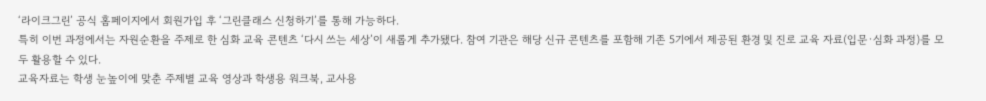‘라이크그린’ 공식 홈페이지에서 회원가입 후 ‘그린클래스 신청하기’를 통해 가능하다.
특히 이번 과정에서는 자원순환을 주제로 한 심화 교육 콘텐츠 ‘다시 쓰는 세상’이 새롭게 추가됐다. 참여 기관은 해당 신규 콘텐츠를 포함해 기존 5기에서 제공된 환경 및 진로 교육 자료(입문·심화 과정)를 모두 활용할 수 있다.
교육자료는 학생 눈높이에 맞춘 주제별 교육 영상과 학생용 워크북, 교사용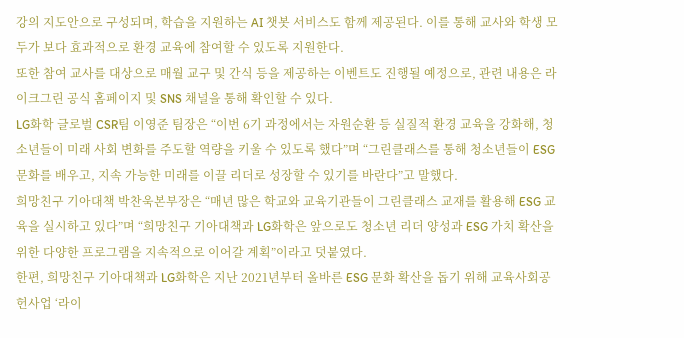강의 지도안으로 구성되며, 학습을 지원하는 AI 챗봇 서비스도 함께 제공된다. 이를 통해 교사와 학생 모두가 보다 효과적으로 환경 교육에 참여할 수 있도록 지원한다.
또한 참여 교사를 대상으로 매월 교구 및 간식 등을 제공하는 이벤트도 진행될 예정으로, 관련 내용은 라이크그린 공식 홈페이지 및 SNS 채널을 통해 확인할 수 있다.
LG화학 글로벌 CSR팀 이영준 팀장은 “이번 6기 과정에서는 자원순환 등 실질적 환경 교육을 강화해, 청소년들이 미래 사회 변화를 주도할 역량을 키울 수 있도록 했다”며 “그린클래스를 통해 청소년들이 ESG 문화를 배우고, 지속 가능한 미래를 이끌 리더로 성장할 수 있기를 바란다”고 말했다.
희망친구 기아대책 박찬욱본부장은 “매년 많은 학교와 교육기관들이 그린클래스 교재를 활용해 ESG 교육을 실시하고 있다”며 “희망친구 기아대책과 LG화학은 앞으로도 청소년 리더 양성과 ESG 가치 확산을 위한 다양한 프로그램을 지속적으로 이어갈 계획”이라고 덧붙였다.
한편, 희망친구 기아대책과 LG화학은 지난 2021년부터 올바른 ESG 문화 확산을 돕기 위해 교육사회공헌사업 ‘라이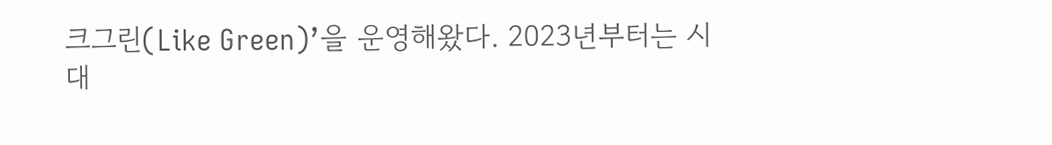크그린(Like Green)’을 운영해왔다. 2023년부터는 시대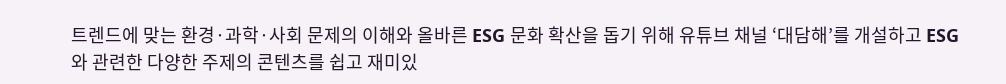트렌드에 맞는 환경·과학·사회 문제의 이해와 올바른 ESG 문화 확산을 돕기 위해 유튜브 채널 ‘대담해’를 개설하고 ESG와 관련한 다양한 주제의 콘텐츠를 쉽고 재미있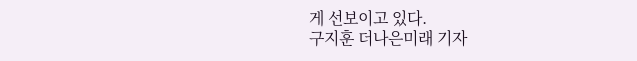게 선보이고 있다.
구지훈 더나은미래 기자